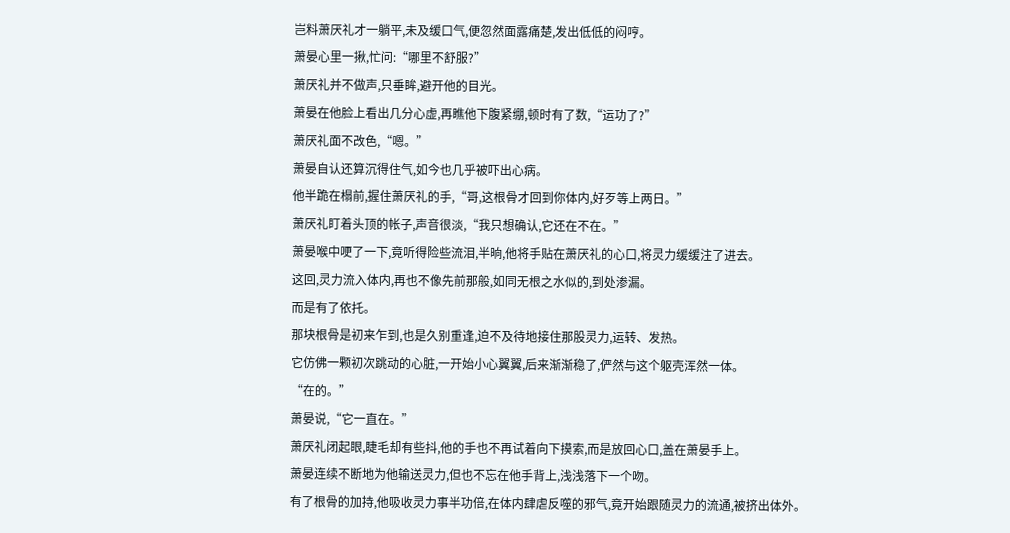岂料萧厌礼才一躺平,未及缓口气,便忽然面露痛楚,发出低低的闷哼。
萧晏心里一揪,忙问:“哪里不舒服?”
萧厌礼并不做声,只垂眸,避开他的目光。
萧晏在他脸上看出几分心虚,再瞧他下腹紧绷,顿时有了数,“运功了?”
萧厌礼面不改色,“嗯。”
萧晏自认还算沉得住气,如今也几乎被吓出心病。
他半跪在榻前,握住萧厌礼的手,“哥,这根骨才回到你体内,好歹等上两日。”
萧厌礼盯着头顶的帐子,声音很淡,“我只想确认,它还在不在。”
萧晏喉中哽了一下,竟听得险些流泪,半晌,他将手贴在萧厌礼的心口,将灵力缓缓注了进去。
这回,灵力流入体内,再也不像先前那般,如同无根之水似的,到处渗漏。
而是有了依托。
那块根骨是初来乍到,也是久别重逢,迫不及待地接住那股灵力,运转、发热。
它仿佛一颗初次跳动的心脏,一开始小心翼翼,后来渐渐稳了,俨然与这个躯壳浑然一体。
“在的。”
萧晏说,“它一直在。”
萧厌礼闭起眼,睫毛却有些抖,他的手也不再试着向下摸索,而是放回心口,盖在萧晏手上。
萧晏连续不断地为他输送灵力,但也不忘在他手背上,浅浅落下一个吻。
有了根骨的加持,他吸收灵力事半功倍,在体内肆虐反噬的邪气,竟开始跟随灵力的流通,被挤出体外。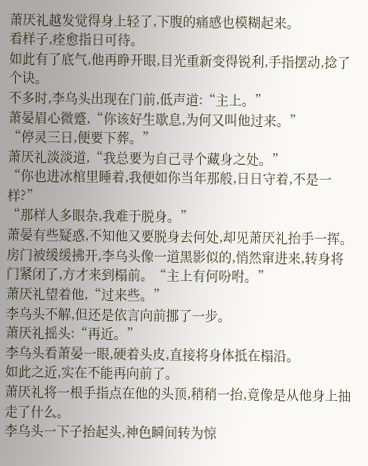萧厌礼越发觉得身上轻了,下腹的痛感也模糊起来。
看样子,痊愈指日可待。
如此有了底气,他再睁开眼,目光重新变得锐利,手指摆动,捻了个诀。
不多时,李乌头出现在门前,低声道:“主上。”
萧晏眉心微蹙,“你该好生歇息,为何又叫他过来。”
“停灵三日,便要下葬。”
萧厌礼淡淡道,“我总要为自己寻个藏身之处。”
“你也进冰棺里睡着,我便如你当年那般,日日守着,不是一样?”
“那样人多眼杂,我难于脱身。”
萧晏有些疑惑,不知他又要脱身去何处,却见萧厌礼抬手一挥。
房门被缓缓拂开,李乌头像一道黑影似的,悄然窜进来,转身将门紧闭了,方才来到榻前。“主上有何吩咐。”
萧厌礼望着他,“过来些。”
李乌头不解,但还是依言向前挪了一步。
萧厌礼摇头:“再近。”
李乌头看萧晏一眼,硬着头皮,直接将身体抵在榻沿。
如此之近,实在不能再向前了。
萧厌礼将一根手指点在他的头顶,稍稍一抬,竟像是从他身上抽走了什么。
李乌头一下子抬起头,神色瞬间转为惊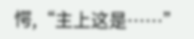愕,“主上这是……”